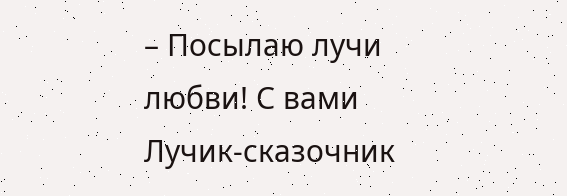– Посылаю лучи любви! С вами Лучик-сказочник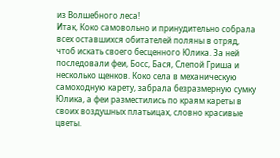из Волшебного леса!
Итак, Коко самовольно и принудительно собрала всех оставшихся обитателей поляны в отряд, чтоб искать своего бесценного Юлика. За ней последовали феи, Босс, Бася, Слепой Гриша и несколько щенков. Коко села в механическую самоходную карету, забрала безразмерную сумку Юлика, а феи разместились по краям кареты в своих воздушных платьицах, словно красивые цветы.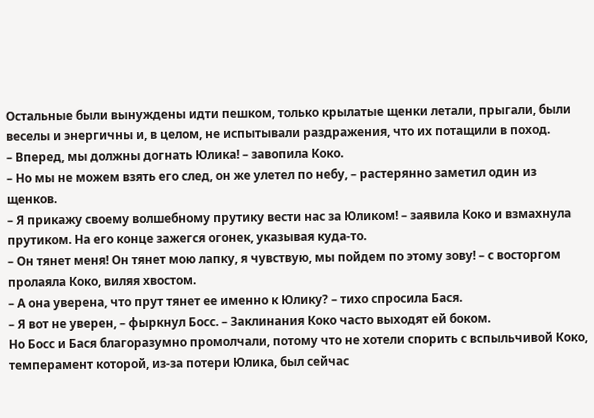Остальные были вынуждены идти пешком, только крылатые щенки летали, прыгали, были веселы и энергичны и, в целом, не испытывали раздражения, что их потащили в поход.
– Вперед, мы должны догнать Юлика! – завопила Коко.
– Но мы не можем взять его след, он же улетел по небу, – растерянно заметил один из щенков.
– Я прикажу своему волшебному прутику вести нас за Юликом! – заявила Коко и взмахнула прутиком. На его конце зажегся огонек, указывая куда-то.
– Он тянет меня! Он тянет мою лапку, я чувствую, мы пойдем по этому зову! – с восторгом пролаяла Коко, виляя хвостом.
– А она уверена, что прут тянет ее именно к Юлику? – тихо спросила Бася.
– Я вот не уверен, – фыркнул Босс. – Заклинания Коко часто выходят ей боком.
Но Босс и Бася благоразумно промолчали, потому что не хотели спорить с вспыльчивой Коко, темперамент которой, из-за потери Юлика, был сейчас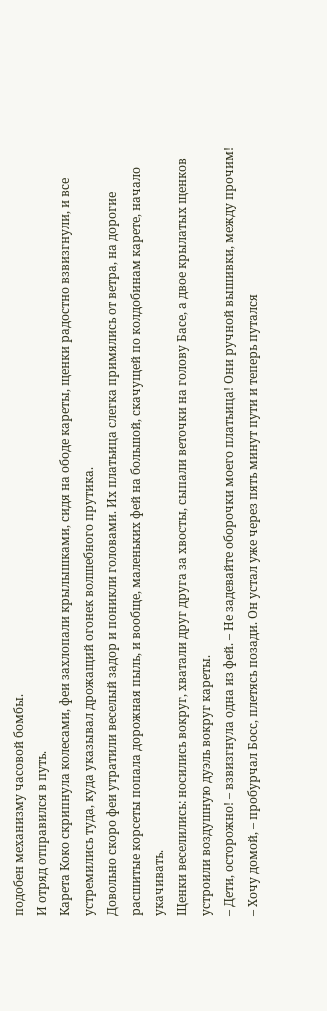подобен механизму часовой бомбы.
И отряд отправился в путь.
Карета Коко скрипнула колесами, феи захлопали крылышками, сидя на ободе кареты, щенки радостно взвизгнули, и все устремились туда, куда указывал дрожащий огонек волшебного прутика.
Довольно скоро феи утратили веселый задор и поникли головами. Их платьица слегка примялись от ветра, на дорогие расшитые корсеты попала дорожная пыль, и вообще, маленьких фей на большой, скачущей по колдобинам карете, начало укачивать.
Щенки веселились: носились вокруг, хватали друг друга за хвосты, сыпали веточки на голову Басе, а двое крылатых щенков устроили воздушную дуэль вокруг кареты.
– Дети, осторожно! – взвизгнула одна из фей. – Не задевайте оборочки моего платьица! Они ручной вышивки, между прочим!
– Хочу домой, – пробурчал Босс, плетясь позади. Он устал уже через пять минут пути и теперь путался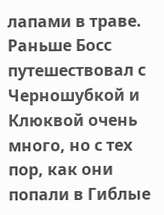лапами в траве. Раньше Босс путешествовал с Черношубкой и Клюквой очень много, но с тех пор, как они попали в Гиблые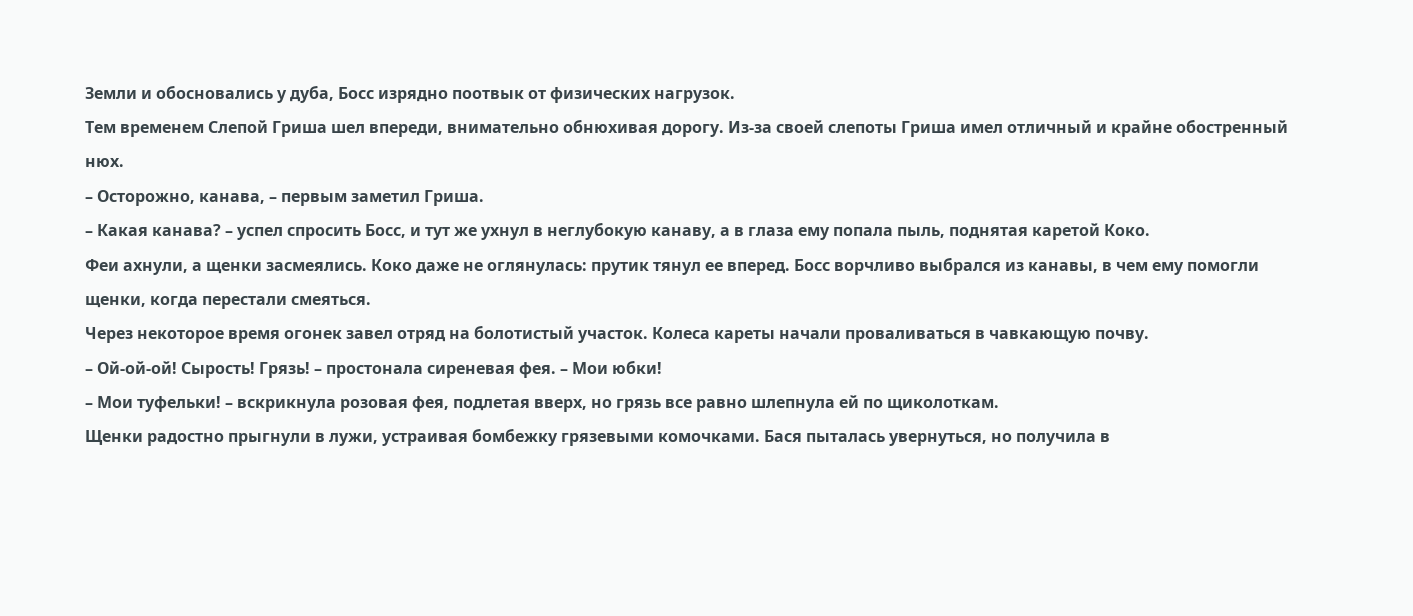Земли и обосновались у дуба, Босс изрядно поотвык от физических нагрузок.
Тем временем Слепой Гриша шел впереди, внимательно обнюхивая дорогу. Из-за своей слепоты Гриша имел отличный и крайне обостренный нюх.
– Осторожно, канава, – первым заметил Гриша.
– Какая канава? – успел спросить Босс, и тут же ухнул в неглубокую канаву, а в глаза ему попала пыль, поднятая каретой Коко.
Феи ахнули, а щенки засмеялись. Коко даже не оглянулась: прутик тянул ее вперед. Босс ворчливо выбрался из канавы, в чем ему помогли щенки, когда перестали смеяться.
Через некоторое время огонек завел отряд на болотистый участок. Колеса кареты начали проваливаться в чавкающую почву.
– Ой-ой-ой! Сырость! Грязь! – простонала сиреневая фея. – Мои юбки!
– Мои туфельки! – вскрикнула розовая фея, подлетая вверх, но грязь все равно шлепнула ей по щиколоткам.
Щенки радостно прыгнули в лужи, устраивая бомбежку грязевыми комочками. Бася пыталась увернуться, но получила в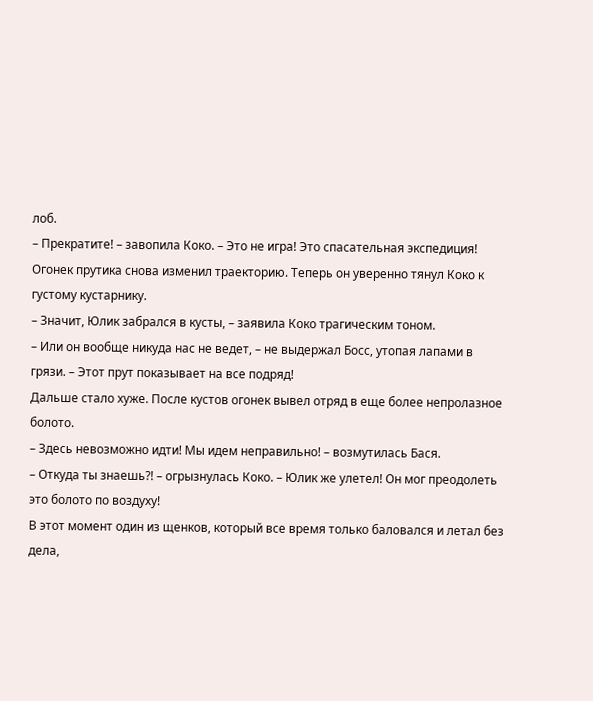лоб.
– Прекратите! – завопила Коко. – Это не игра! Это спасательная экспедиция!
Огонек прутика снова изменил траекторию. Теперь он уверенно тянул Коко к густому кустарнику.
– Значит, Юлик забрался в кусты, – заявила Коко трагическим тоном.
– Или он вообще никуда нас не ведет, – не выдержал Босс, утопая лапами в грязи. – Этот прут показывает на все подряд!
Дальше стало хуже. После кустов огонек вывел отряд в еще более непролазное болото.
– Здесь невозможно идти! Мы идем неправильно! – возмутилась Бася.
– Откуда ты знаешь?! – огрызнулась Коко. – Юлик же улетел! Он мог преодолеть это болото по воздуху!
В этот момент один из щенков, который все время только баловался и летал без дела,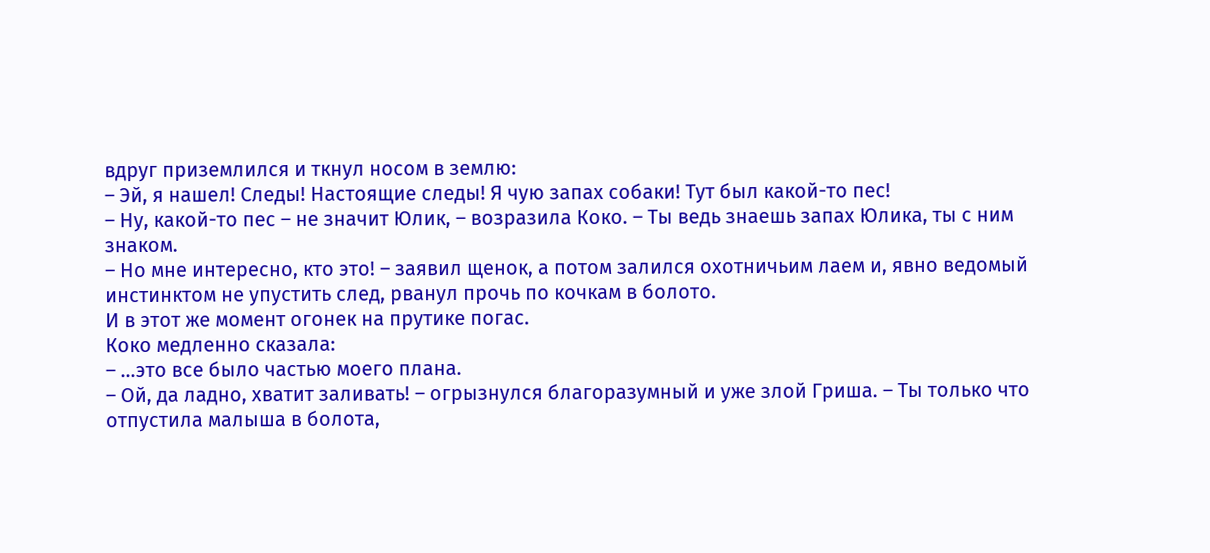вдруг приземлился и ткнул носом в землю:
– Эй, я нашел! Следы! Настоящие следы! Я чую запах собаки! Тут был какой-то пес!
– Ну, какой-то пес – не значит Юлик, – возразила Коко. – Ты ведь знаешь запах Юлика, ты с ним знаком.
– Но мне интересно, кто это! – заявил щенок, а потом залился охотничьим лаем и, явно ведомый инстинктом не упустить след, рванул прочь по кочкам в болото.
И в этот же момент огонек на прутике погас.
Коко медленно сказала:
– …это все было частью моего плана.
– Ой, да ладно, хватит заливать! – огрызнулся благоразумный и уже злой Гриша. – Ты только что отпустила малыша в болота,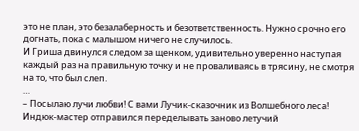это не план, это безалаберность и безответственность. Нужно срочно его догнать, пока с малышом ничего не случилось.
И Гриша двинулся следом за щенком, удивительно уверенно наступая каждый раз на правильную точку и не проваливаясь в трясину, не смотря на то, что был слеп.
…
– Посылаю лучи любви! С вами Лучик-сказочник из Волшебного леса!
Индюк-мастер отправился переделывать заново летучий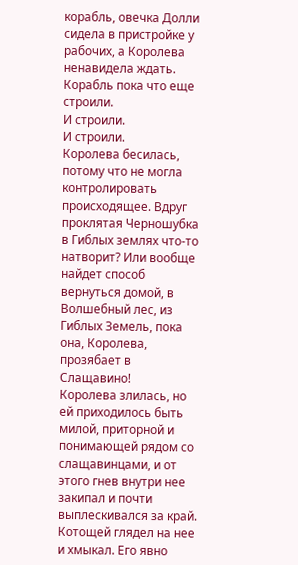корабль, овечка Долли сидела в пристройке у рабочих, а Королева ненавидела ждать.
Корабль пока что еще строили.
И строили.
И строили.
Королева бесилась, потому что не могла контролировать происходящее. Вдруг проклятая Черношубка в Гиблых землях что-то натворит? Или вообще найдет способ вернуться домой, в Волшебный лес, из Гиблых Земель, пока она, Королева, прозябает в Слащавино!
Королева злилась, но ей приходилось быть милой, приторной и понимающей рядом со слащавинцами, и от этого гнев внутри нее закипал и почти выплескивался за край.
Котощей глядел на нее и хмыкал. Его явно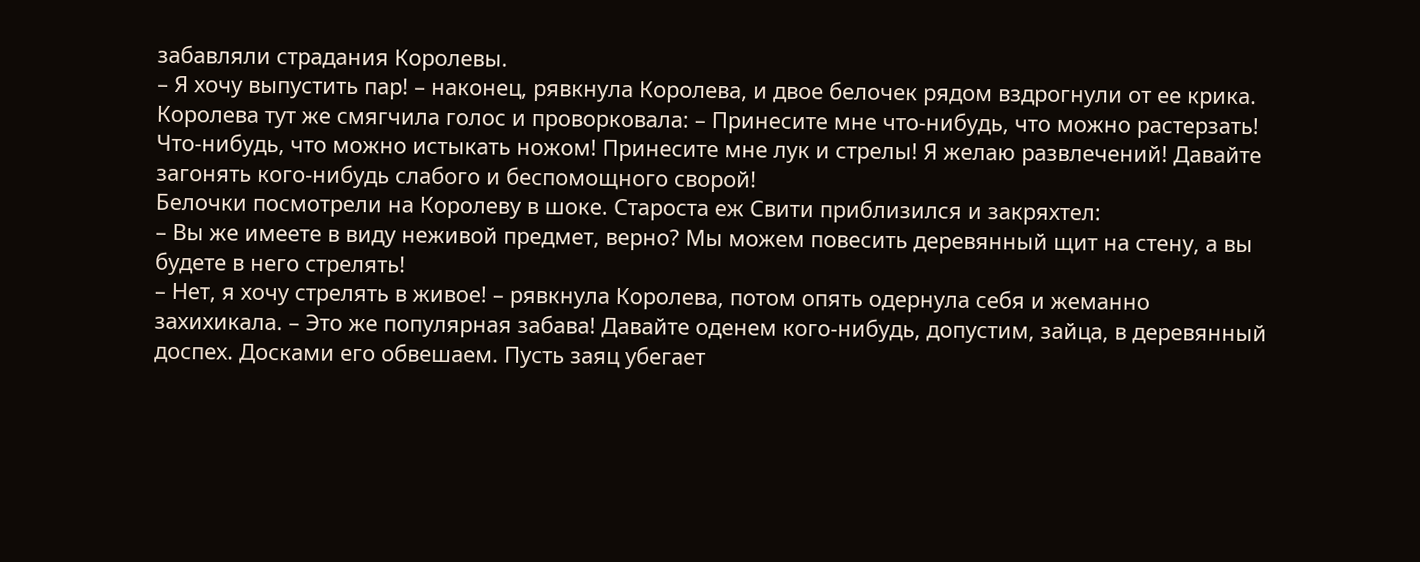забавляли страдания Королевы.
– Я хочу выпустить пар! – наконец, рявкнула Королева, и двое белочек рядом вздрогнули от ее крика. Королева тут же смягчила голос и проворковала: – Принесите мне что-нибудь, что можно растерзать! Что-нибудь, что можно истыкать ножом! Принесите мне лук и стрелы! Я желаю развлечений! Давайте загонять кого-нибудь слабого и беспомощного сворой!
Белочки посмотрели на Королеву в шоке. Староста еж Свити приблизился и закряхтел:
– Вы же имеете в виду неживой предмет, верно? Мы можем повесить деревянный щит на стену, а вы будете в него стрелять!
– Нет, я хочу стрелять в живое! – рявкнула Королева, потом опять одернула себя и жеманно захихикала. – Это же популярная забава! Давайте оденем кого-нибудь, допустим, зайца, в деревянный доспех. Досками его обвешаем. Пусть заяц убегает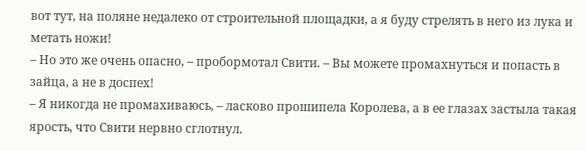вот тут, на поляне недалеко от строительной площадки, а я буду стрелять в него из лука и метать ножи!
– Но это же очень опасно, – пробормотал Свити. – Вы можете промахнуться и попасть в зайца, а не в доспех!
– Я никогда не промахиваюсь, – ласково прошипела Королева, а в ее глазах застыла такая ярость, что Свити нервно сглотнул.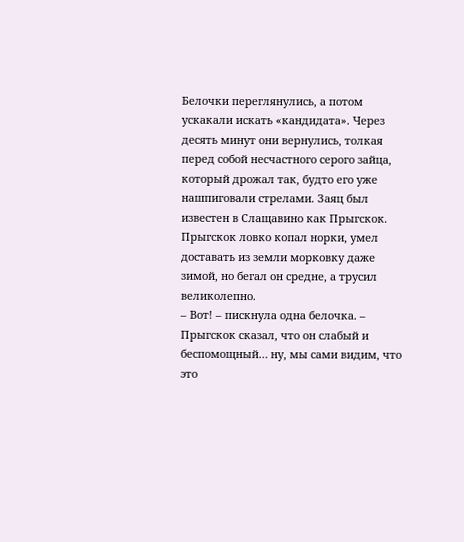Белочки переглянулись, а потом ускакали искать «кандидата». Через десять минут они вернулись, толкая перед собой несчастного серого зайца, который дрожал так, будто его уже нашпиговали стрелами. Заяц был известен в Слащавино как Прыгскок. Прыгскок ловко копал норки, умел доставать из земли морковку даже зимой, но бегал он средне, а трусил великолепно.
– Вот! – пискнула одна белочка. – Прыгскок сказал, что он слабый и беспомощный… ну, мы сами видим, что это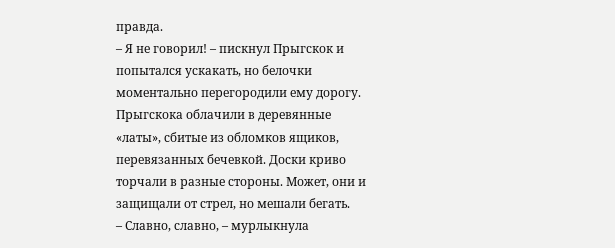правда.
– Я не говорил! – пискнул Прыгскок и попытался ускакать, но белочки моментально перегородили ему дорогу.
Прыгскока облачили в деревянные «латы», сбитые из обломков ящиков, перевязанных бечевкой. Доски криво торчали в разные стороны. Может, они и защищали от стрел, но мешали бегать.
– Славно, славно, – мурлыкнула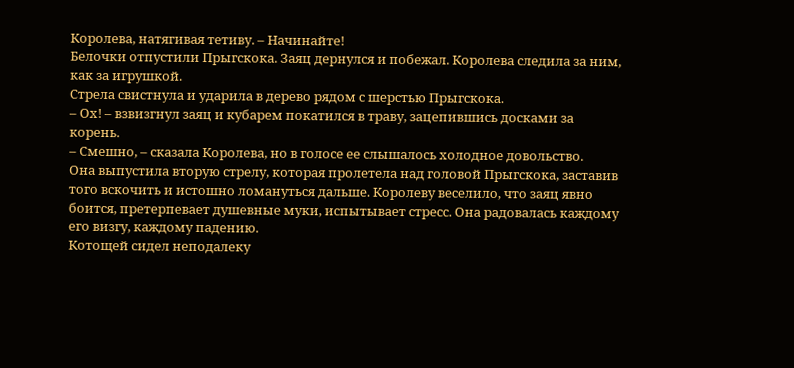Королева, натягивая тетиву. – Начинайте!
Белочки отпустили Прыгскока. Заяц дернулся и побежал. Королева следила за ним, как за игрушкой.
Стрела свистнула и ударила в дерево рядом с шерстью Прыгскока.
– Ох! – взвизгнул заяц и кубарем покатился в траву, зацепившись досками за корень.
– Смешно, – сказала Королева, но в голосе ее слышалось холодное довольство.
Она выпустила вторую стрелу, которая пролетела над головой Прыгскока, заставив того вскочить и истошно ломануться дальше. Королеву веселило, что заяц явно боится, претерпевает душевные муки, испытывает стресс. Она радовалась каждому его визгу, каждому падению.
Котощей сидел неподалеку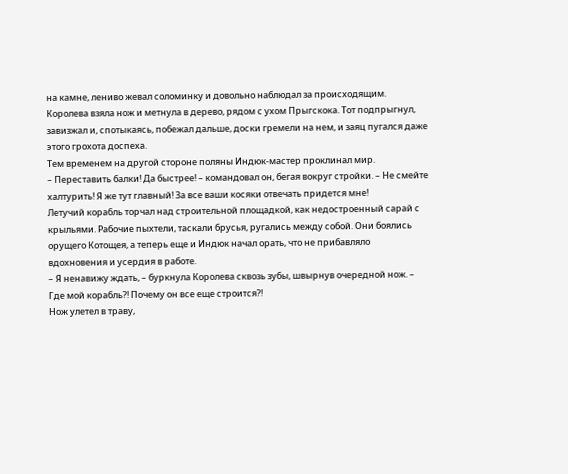на камне, лениво жевал соломинку и довольно наблюдал за происходящим.
Королева взяла нож и метнула в дерево, рядом с ухом Прыгскока. Тот подпрыгнул, завизжал и, спотыкаясь, побежал дальше, доски гремели на нем, и заяц пугался даже этого грохота доспеха.
Тем временем на другой стороне поляны Индюк-мастер проклинал мир.
– Переставить балки! Да быстрее! – командовал он, бегая вокруг стройки. – Не смейте халтурить! Я же тут главный! За все ваши косяки отвечать придется мне!
Летучий корабль торчал над строительной площадкой, как недостроенный сарай с крыльями. Рабочие пыхтели, таскали брусья, ругались между собой. Они боялись орущего Котощея, а теперь еще и Индюк начал орать, что не прибавляло вдохновения и усердия в работе.
– Я ненавижу ждать, – буркнула Королева сквозь зубы, швырнув очередной нож. – Где мой корабль?! Почему он все еще строится?!
Нож улетел в траву,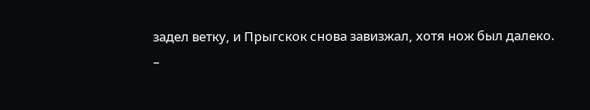задел ветку, и Прыгскок снова завизжал, хотя нож был далеко.
–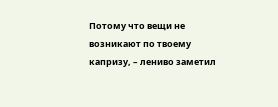Потому что вещи не возникают по твоему капризу, – лениво заметил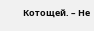Котощей. – Не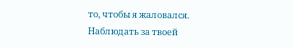то, чтобы я жаловался. Наблюдать за твоей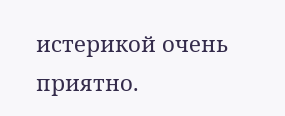истерикой очень приятно.